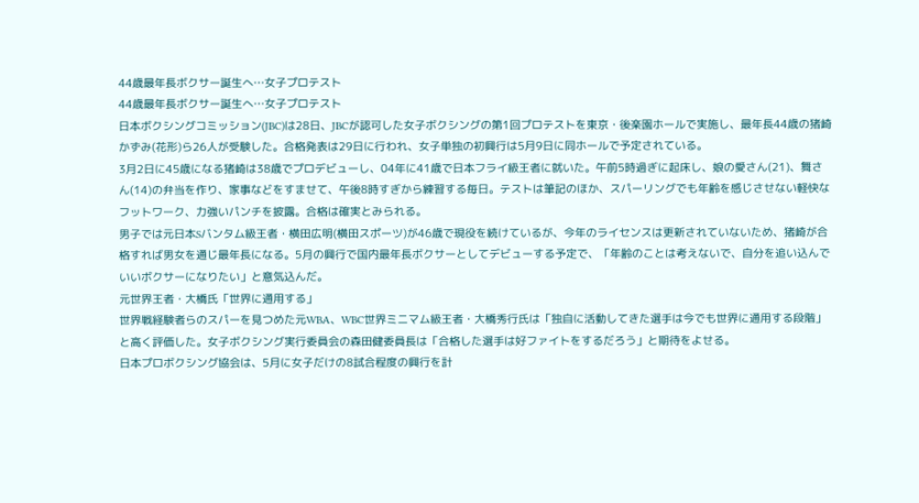44歳最年長ボクサー誕生へ…女子プロテスト
44歳最年長ボクサー誕生へ…女子プロテスト
日本ボクシングコミッション(JBC)は28日、JBCが認可した女子ボクシングの第1回プロテストを東京・後楽園ホールで実施し、最年長44歳の猪崎かずみ(花形)ら26人が受験した。合格発表は29日に行われ、女子単独の初興行は5月9日に同ホールで予定されている。
3月2日に45歳になる猪崎は38歳でプロデビューし、04年に41歳で日本フライ級王者に就いた。午前5時過ぎに起床し、娘の愛さん(21)、舞さん(14)の弁当を作り、家事などをすませて、午後8時すぎから練習する毎日。テストは筆記のほか、スパーリングでも年齢を感じさせない軽快なフットワーク、力強いパンチを披露。合格は確実とみられる。
男子では元日本Sバンタム級王者・横田広明(横田スポーツ)が46歳で現役を続けているが、今年のライセンスは更新されていないため、猪崎が合格すれば男女を通じ最年長になる。5月の興行で国内最年長ボクサーとしてデビューする予定で、「年齢のことは考えないで、自分を追い込んでいいボクサーになりたい」と意気込んだ。
元世界王者・大橋氏「世界に通用する」
世界戦経験者らのスパーを見つめた元WBA、WBC世界ミニマム級王者・大橋秀行氏は「独自に活動してきた選手は今でも世界に通用する段階」と高く評価した。女子ボクシング実行委員会の森田健委員長は「合格した選手は好ファイトをするだろう」と期待をよせる。
日本プロボクシング協会は、5月に女子だけの8試合程度の興行を計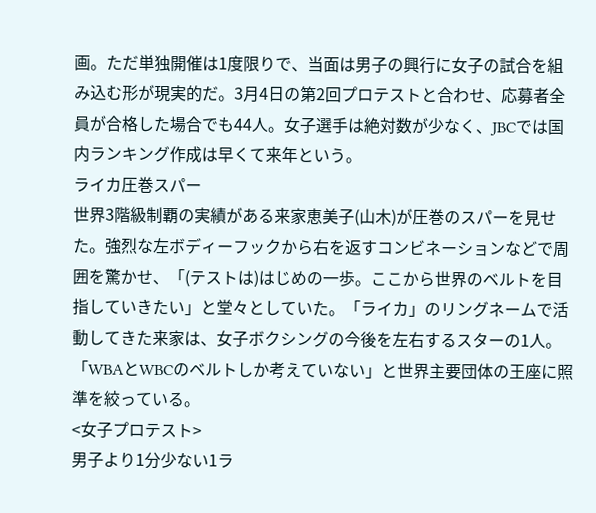画。ただ単独開催は1度限りで、当面は男子の興行に女子の試合を組み込む形が現実的だ。3月4日の第2回プロテストと合わせ、応募者全員が合格した場合でも44人。女子選手は絶対数が少なく、JBCでは国内ランキング作成は早くて来年という。
ライカ圧巻スパー
世界3階級制覇の実績がある来家恵美子(山木)が圧巻のスパーを見せた。強烈な左ボディーフックから右を返すコンビネーションなどで周囲を驚かせ、「(テストは)はじめの一歩。ここから世界のベルトを目指していきたい」と堂々としていた。「ライカ」のリングネームで活動してきた来家は、女子ボクシングの今後を左右するスターの1人。「WBAとWBCのベルトしか考えていない」と世界主要団体の王座に照準を絞っている。
<女子プロテスト>
男子より1分少ない1ラ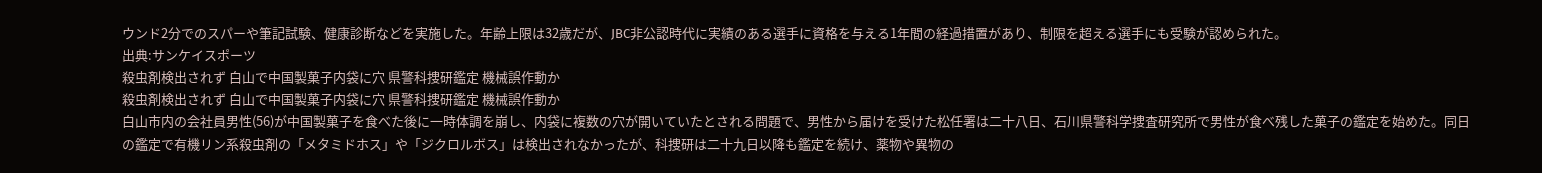ウンド2分でのスパーや筆記試験、健康診断などを実施した。年齢上限は32歳だが、JBC非公認時代に実績のある選手に資格を与える1年間の経過措置があり、制限を超える選手にも受験が認められた。
出典:サンケイスポーツ
殺虫剤検出されず 白山で中国製菓子内袋に穴 県警科捜研鑑定 機械誤作動か
殺虫剤検出されず 白山で中国製菓子内袋に穴 県警科捜研鑑定 機械誤作動か
白山市内の会社員男性(56)が中国製菓子を食べた後に一時体調を崩し、内袋に複数の穴が開いていたとされる問題で、男性から届けを受けた松任署は二十八日、石川県警科学捜査研究所で男性が食べ残した菓子の鑑定を始めた。同日の鑑定で有機リン系殺虫剤の「メタミドホス」や「ジクロルボス」は検出されなかったが、科捜研は二十九日以降も鑑定を続け、薬物や異物の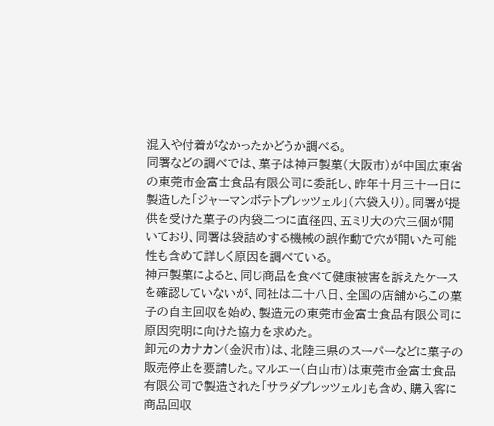混入や付着がなかったかどうか調べる。
同署などの調べでは、菓子は神戸製菓(大阪市)が中国広東省の東莞市金富士食品有限公司に委託し、昨年十月三十一日に製造した「ジャーマンポテトプレッツェル」(六袋入り)。同署が提供を受けた菓子の内袋二つに直径四、五ミリ大の穴三個が開いており、同署は袋詰めする機械の誤作動で穴が開いた可能性も含めて詳しく原因を調べている。
神戸製菓によると、同じ商品を食べて健康被害を訴えたケースを確認していないが、同社は二十八日、全国の店舗からこの菓子の自主回収を始め、製造元の東莞市金富士食品有限公司に原因究明に向けた協力を求めた。
卸元のカナカン(金沢市)は、北陸三県のスーパーなどに菓子の販売停止を要請した。マルエー(白山市)は東莞市金富士食品有限公司で製造された「サラダプレッツェル」も含め、購入客に商品回収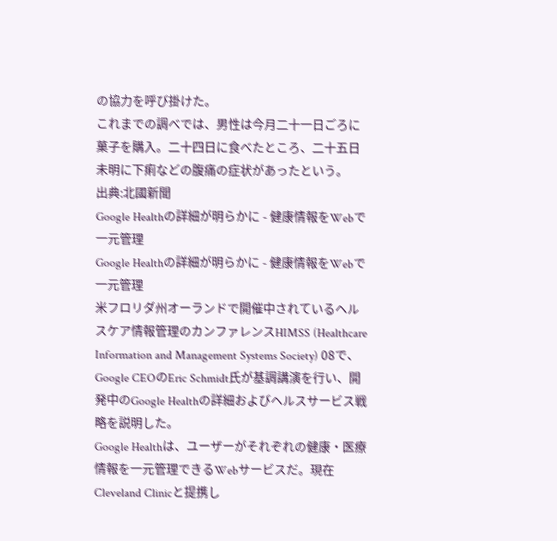の協力を呼び掛けた。
これまでの調べでは、男性は今月二十一日ごろに菓子を購入。二十四日に食べたところ、二十五日未明に下痢などの腹痛の症状があったという。
出典:北國新聞
Google Healthの詳細が明らかに - 健康情報をWebで一元管理
Google Healthの詳細が明らかに - 健康情報をWebで一元管理
米フロリダ州オーランドで開催中されているヘルスケア情報管理のカンファレンスHIMSS (Healthcare Information and Management Systems Society) 08で、Google CEOのEric Schmidt氏が基調講演を行い、開発中のGoogle Healthの詳細およびヘルスサービス戦略を説明した。
Google Healthは、ユーザーがそれぞれの健康・医療情報を一元管理できるWebサービスだ。現在Cleveland Clinicと提携し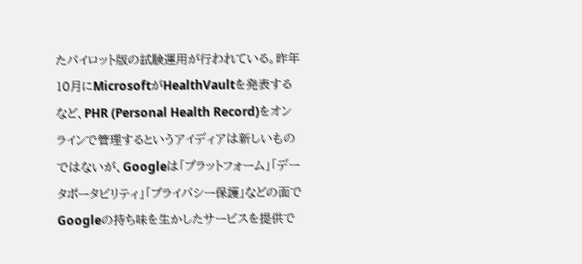たパイロット版の試験運用が行われている。昨年10月にMicrosoftがHealthVaultを発表するなど、PHR (Personal Health Record)をオンラインで管理するというアイディアは新しいものではないが、Googleは「プラットフォーム」「データポータビリティ」「プライバシー保護」などの面でGoogleの持ち味を生かしたサービスを提供で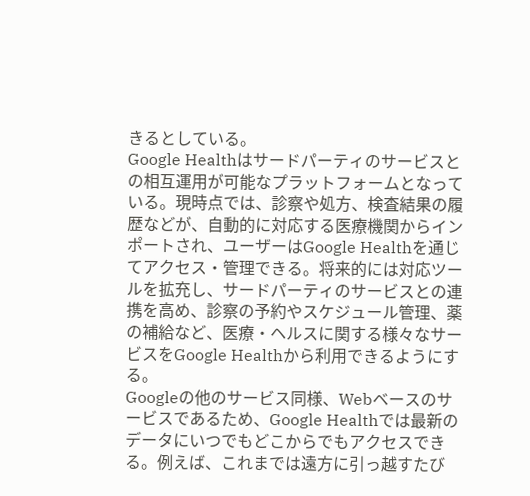きるとしている。
Google Healthはサードパーティのサービスとの相互運用が可能なプラットフォームとなっている。現時点では、診察や処方、検査結果の履歴などが、自動的に対応する医療機関からインポートされ、ユーザーはGoogle Healthを通じてアクセス・管理できる。将来的には対応ツールを拡充し、サードパーティのサービスとの連携を高め、診察の予約やスケジュール管理、薬の補給など、医療・ヘルスに関する様々なサービスをGoogle Healthから利用できるようにする。
Googleの他のサービス同様、Webベースのサービスであるため、Google Healthでは最新のデータにいつでもどこからでもアクセスできる。例えば、これまでは遠方に引っ越すたび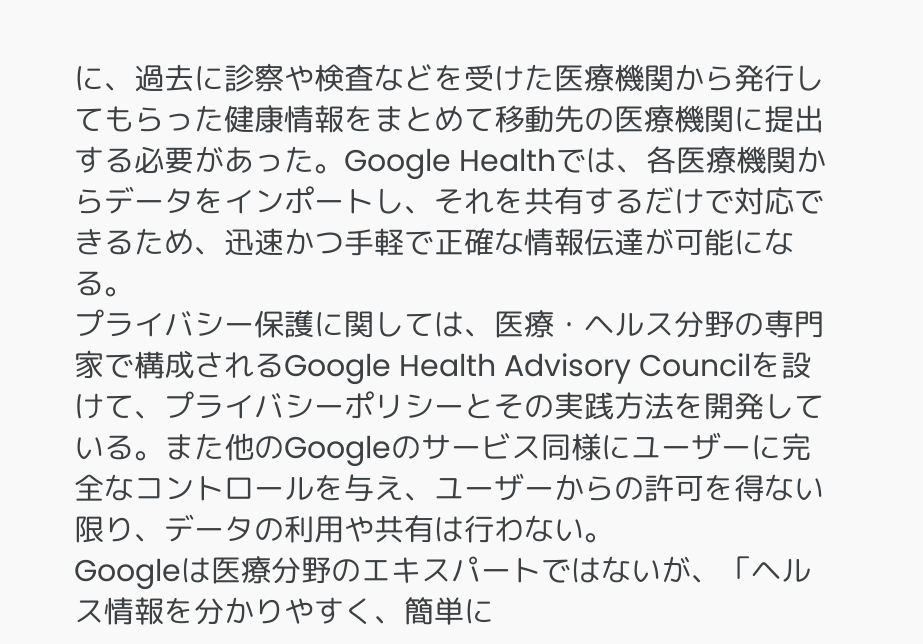に、過去に診察や検査などを受けた医療機関から発行してもらった健康情報をまとめて移動先の医療機関に提出する必要があった。Google Healthでは、各医療機関からデータをインポートし、それを共有するだけで対応できるため、迅速かつ手軽で正確な情報伝達が可能になる。
プライバシー保護に関しては、医療・ヘルス分野の専門家で構成されるGoogle Health Advisory Councilを設けて、プライバシーポリシーとその実践方法を開発している。また他のGoogleのサービス同様にユーザーに完全なコントロールを与え、ユーザーからの許可を得ない限り、データの利用や共有は行わない。
Googleは医療分野のエキスパートではないが、「ヘルス情報を分かりやすく、簡単に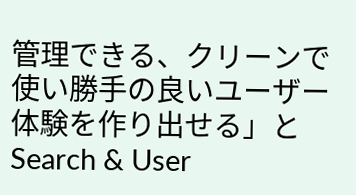管理できる、クリーンで使い勝手の良いユーザー体験を作り出せる」とSearch & User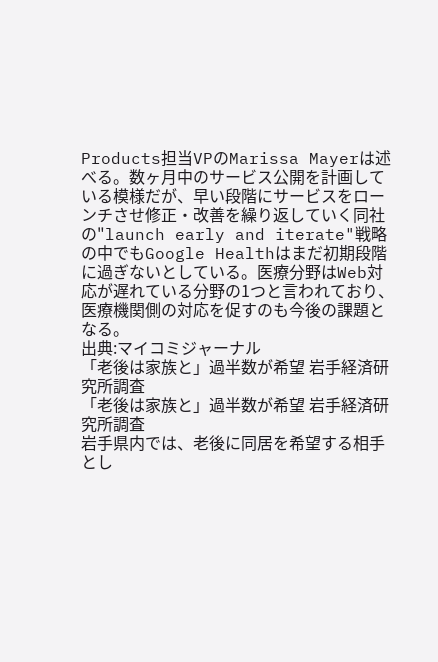Products担当VPのMarissa Mayerは述べる。数ヶ月中のサービス公開を計画している模様だが、早い段階にサービスをローンチさせ修正・改善を繰り返していく同社の"launch early and iterate"戦略の中でもGoogle Healthはまだ初期段階に過ぎないとしている。医療分野はWeb対応が遅れている分野の1つと言われており、医療機関側の対応を促すのも今後の課題となる。
出典:マイコミジャーナル
「老後は家族と」過半数が希望 岩手経済研究所調査
「老後は家族と」過半数が希望 岩手経済研究所調査
岩手県内では、老後に同居を希望する相手とし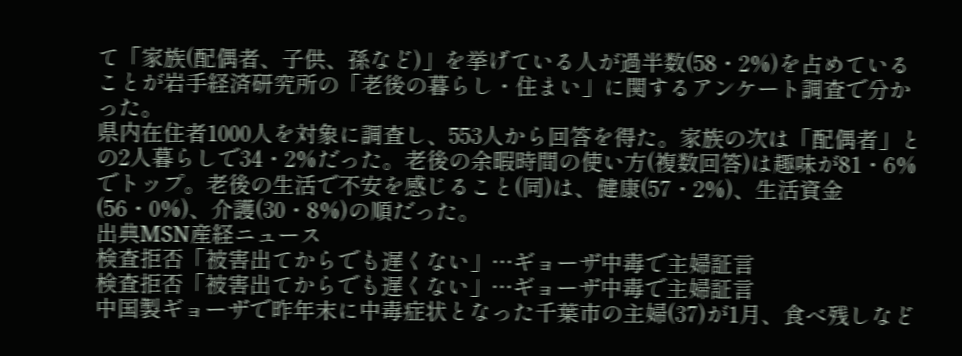て「家族(配偶者、子供、孫など)」を挙げている人が過半数(58・2%)を占めていることが岩手経済研究所の「老後の暮らし・住まい」に関するアンケート調査で分かった。
県内在住者1000人を対象に調査し、553人から回答を得た。家族の次は「配偶者」との2人暮らしで34・2%だった。老後の余暇時間の使い方(複数回答)は趣味が81・6%でトップ。老後の生活で不安を感じること(同)は、健康(57・2%)、生活資金(56・0%)、介護(30・8%)の順だった。
出典MSN産経ニュース
検査拒否「被害出てからでも遅くない」…ギョーザ中毒で主婦証言
検査拒否「被害出てからでも遅くない」…ギョーザ中毒で主婦証言
中国製ギョーザで昨年末に中毒症状となった千葉市の主婦(37)が1月、食べ残しなど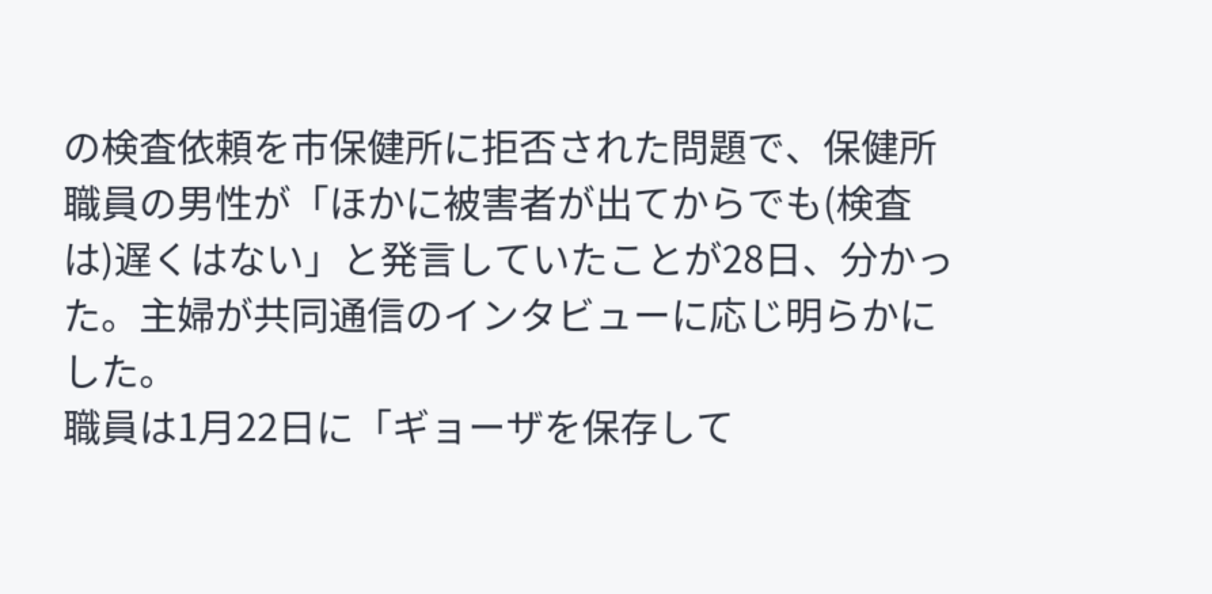の検査依頼を市保健所に拒否された問題で、保健所職員の男性が「ほかに被害者が出てからでも(検査は)遅くはない」と発言していたことが28日、分かった。主婦が共同通信のインタビューに応じ明らかにした。
職員は1月22日に「ギョーザを保存して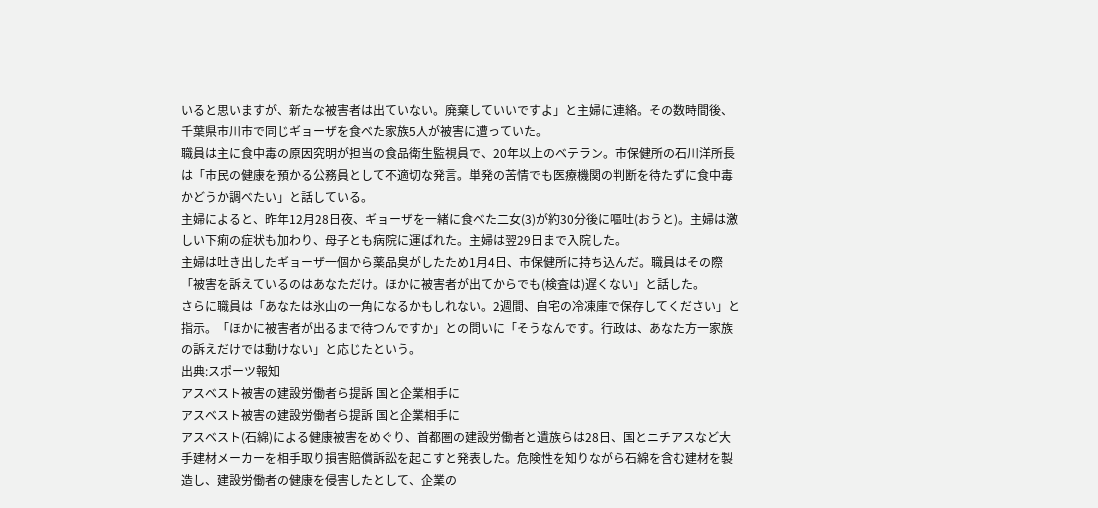いると思いますが、新たな被害者は出ていない。廃棄していいですよ」と主婦に連絡。その数時間後、千葉県市川市で同じギョーザを食べた家族5人が被害に遭っていた。
職員は主に食中毒の原因究明が担当の食品衛生監視員で、20年以上のベテラン。市保健所の石川洋所長は「市民の健康を預かる公務員として不適切な発言。単発の苦情でも医療機関の判断を待たずに食中毒かどうか調べたい」と話している。
主婦によると、昨年12月28日夜、ギョーザを一緒に食べた二女(3)が約30分後に嘔吐(おうと)。主婦は激しい下痢の症状も加わり、母子とも病院に運ばれた。主婦は翌29日まで入院した。
主婦は吐き出したギョーザ一個から薬品臭がしたため1月4日、市保健所に持ち込んだ。職員はその際「被害を訴えているのはあなただけ。ほかに被害者が出てからでも(検査は)遅くない」と話した。
さらに職員は「あなたは氷山の一角になるかもしれない。2週間、自宅の冷凍庫で保存してください」と指示。「ほかに被害者が出るまで待つんですか」との問いに「そうなんです。行政は、あなた方一家族の訴えだけでは動けない」と応じたという。
出典:スポーツ報知
アスベスト被害の建設労働者ら提訴 国と企業相手に
アスベスト被害の建設労働者ら提訴 国と企業相手に
アスベスト(石綿)による健康被害をめぐり、首都圏の建設労働者と遺族らは28日、国とニチアスなど大手建材メーカーを相手取り損害賠償訴訟を起こすと発表した。危険性を知りながら石綿を含む建材を製造し、建設労働者の健康を侵害したとして、企業の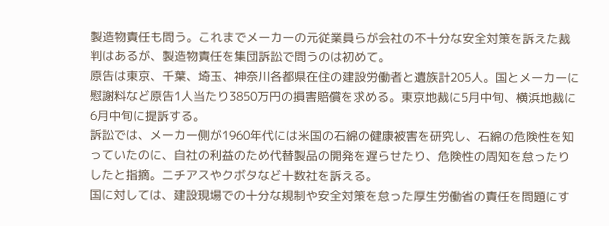製造物責任も問う。これまでメーカーの元従業員らが会社の不十分な安全対策を訴えた裁判はあるが、製造物責任を集団訴訟で問うのは初めて。
原告は東京、千葉、埼玉、神奈川各都県在住の建設労働者と遺族計205人。国とメーカーに慰謝料など原告1人当たり3850万円の損害賠償を求める。東京地裁に5月中旬、横浜地裁に6月中旬に提訴する。
訴訟では、メーカー側が1960年代には米国の石綿の健康被害を研究し、石綿の危険性を知っていたのに、自社の利益のため代替製品の開発を遅らせたり、危険性の周知を怠ったりしたと指摘。ニチアスやクボタなど十数社を訴える。
国に対しては、建設現場での十分な規制や安全対策を怠った厚生労働省の責任を問題にす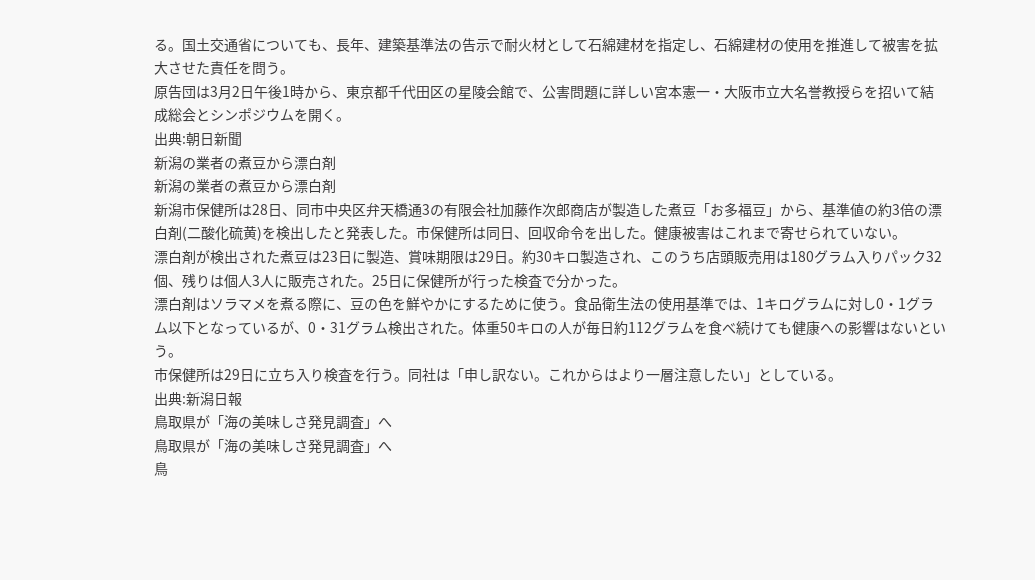る。国土交通省についても、長年、建築基準法の告示で耐火材として石綿建材を指定し、石綿建材の使用を推進して被害を拡大させた責任を問う。
原告団は3月2日午後1時から、東京都千代田区の星陵会館で、公害問題に詳しい宮本憲一・大阪市立大名誉教授らを招いて結成総会とシンポジウムを開く。
出典:朝日新聞
新潟の業者の煮豆から漂白剤
新潟の業者の煮豆から漂白剤
新潟市保健所は28日、同市中央区弁天橋通3の有限会社加藤作次郎商店が製造した煮豆「お多福豆」から、基準値の約3倍の漂白剤(二酸化硫黄)を検出したと発表した。市保健所は同日、回収命令を出した。健康被害はこれまで寄せられていない。
漂白剤が検出された煮豆は23日に製造、賞味期限は29日。約30キロ製造され、このうち店頭販売用は180グラム入りパック32個、残りは個人3人に販売された。25日に保健所が行った検査で分かった。
漂白剤はソラマメを煮る際に、豆の色を鮮やかにするために使う。食品衛生法の使用基準では、1キログラムに対し0・1グラム以下となっているが、0・31グラム検出された。体重50キロの人が毎日約112グラムを食べ続けても健康への影響はないという。
市保健所は29日に立ち入り検査を行う。同社は「申し訳ない。これからはより一層注意したい」としている。
出典:新潟日報
鳥取県が「海の美味しさ発見調査」へ
鳥取県が「海の美味しさ発見調査」へ
鳥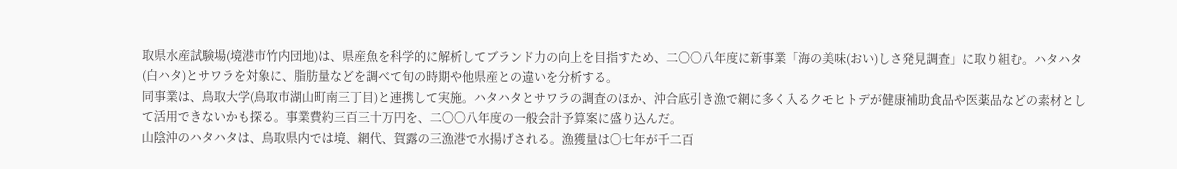取県水産試験場(境港市竹内団地)は、県産魚を科学的に解析してブランド力の向上を目指すため、二〇〇八年度に新事業「海の美味(おい)しさ発見調査」に取り組む。ハタハタ(白ハタ)とサワラを対象に、脂肪量などを調べて旬の時期や他県産との違いを分析する。
同事業は、鳥取大学(鳥取市湖山町南三丁目)と連携して実施。ハタハタとサワラの調査のほか、沖合底引き漁で網に多く入るクモヒトデが健康補助食品や医薬品などの素材として活用できないかも探る。事業費約三百三十万円を、二〇〇八年度の一般会計予算案に盛り込んだ。
山陰沖のハタハタは、鳥取県内では境、網代、賀露の三漁港で水揚げされる。漁獲量は〇七年が千二百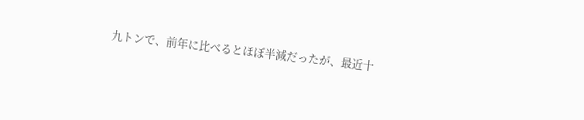九トンで、前年に比べるとほぼ半減だったが、最近十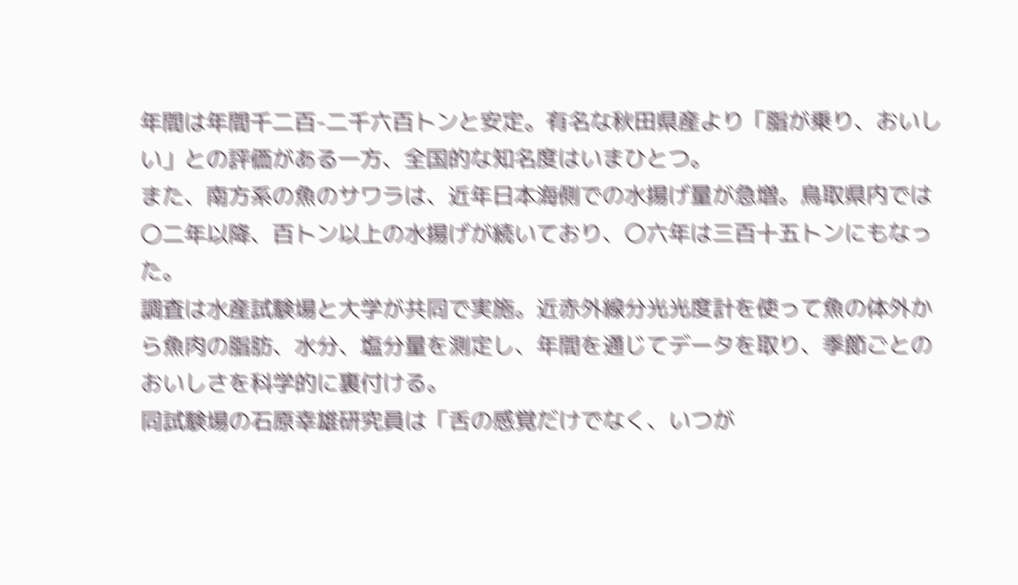年間は年間千二百-二千六百トンと安定。有名な秋田県産より「脂が乗り、おいしい」との評価がある一方、全国的な知名度はいまひとつ。
また、南方系の魚のサワラは、近年日本海側での水揚げ量が急増。鳥取県内では〇二年以降、百トン以上の水揚げが続いており、〇六年は三百十五トンにもなった。
調査は水産試験場と大学が共同で実施。近赤外線分光光度計を使って魚の体外から魚肉の脂肪、水分、塩分量を測定し、年間を通じてデータを取り、季節ごとのおいしさを科学的に裏付ける。
同試験場の石原幸雄研究員は「舌の感覚だけでなく、いつが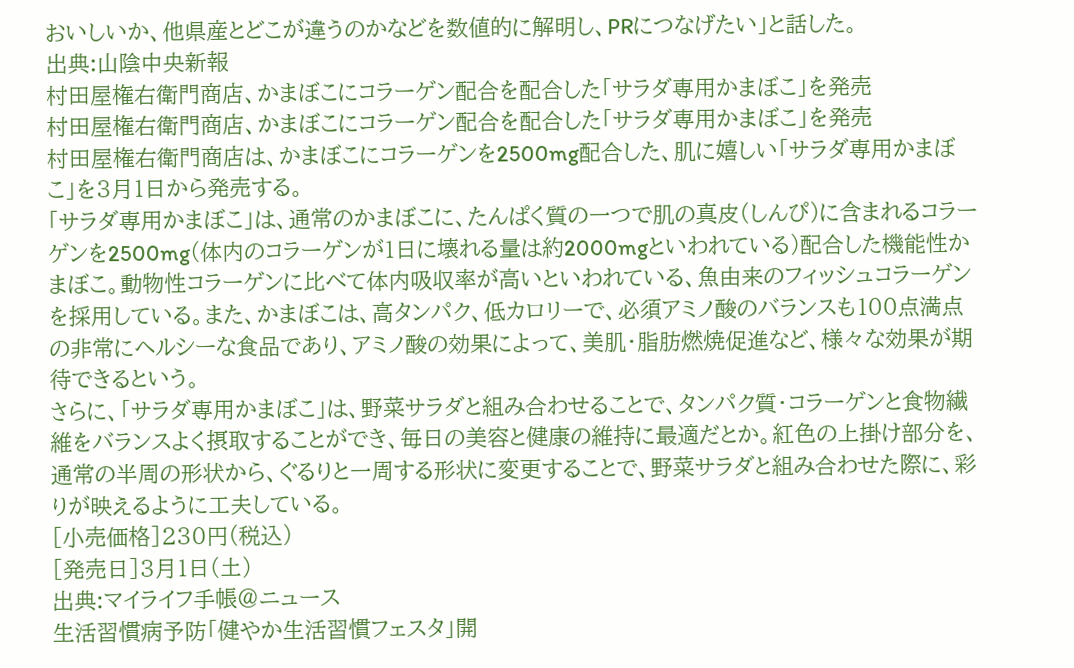おいしいか、他県産とどこが違うのかなどを数値的に解明し、PRにつなげたい」と話した。
出典:山陰中央新報
村田屋権右衛門商店、かまぼこにコラーゲン配合を配合した「サラダ専用かまぼこ」を発売
村田屋権右衛門商店、かまぼこにコラーゲン配合を配合した「サラダ専用かまぼこ」を発売
村田屋権右衛門商店は、かまぼこにコラーゲンを2500mg配合した、肌に嬉しい「サラダ専用かまぼこ」を3月1日から発売する。
「サラダ専用かまぼこ」は、通常のかまぼこに、たんぱく質の一つで肌の真皮(しんぴ)に含まれるコラーゲンを2500mg(体内のコラーゲンが1日に壊れる量は約2000mgといわれている)配合した機能性かまぼこ。動物性コラーゲンに比べて体内吸収率が高いといわれている、魚由来のフィッシュコラーゲンを採用している。また、かまぼこは、高タンパク、低カロリーで、必須アミノ酸のバランスも100点満点の非常にヘルシーな食品であり、アミノ酸の効果によって、美肌・脂肪燃焼促進など、様々な効果が期待できるという。
さらに、「サラダ専用かまぼこ」は、野菜サラダと組み合わせることで、タンパク質・コラーゲンと食物繊維をバランスよく摂取することができ、毎日の美容と健康の維持に最適だとか。紅色の上掛け部分を、通常の半周の形状から、ぐるりと一周する形状に変更することで、野菜サラダと組み合わせた際に、彩りが映えるように工夫している。
[小売価格]230円(税込)
[発売日]3月1日(土)
出典:マイライフ手帳@ニュース
生活習慣病予防「健やか生活習慣フェスタ」開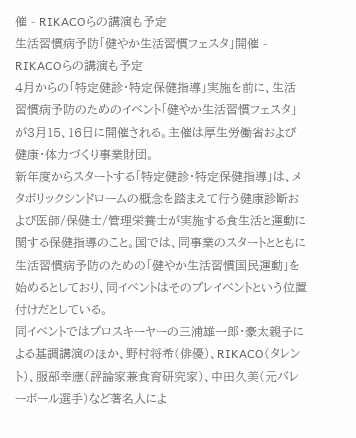催 - RIKACOらの講演も予定
生活習慣病予防「健やか生活習慣フェスタ」開催 - RIKACOらの講演も予定
4月からの「特定健診・特定保健指導」実施を前に、生活習慣病予防のためのイベント「健やか生活習慣フェスタ」が3月15、16日に開催される。主催は厚生労働省および健康・体力づくり事業財団。
新年度からスタートする「特定健診・特定保健指導」は、メタボリックシンドロームの概念を踏まえて行う健康診断および医師/保健士/管理栄養士が実施する食生活と運動に関する保健指導のこと。国では、同事業のスタートとともに生活習慣病予防のための「健やか生活習慣国民運動」を始めるとしており、同イベントはそのプレイベントという位置付けだとしている。
同イベントではプロスキーヤーの三浦雄一郎・豪太親子による基調講演のほか、野村将希(俳優)、RIKACO(タレント)、服部幸應(評論家兼食育研究家)、中田久美(元バレーボール選手)など著名人によ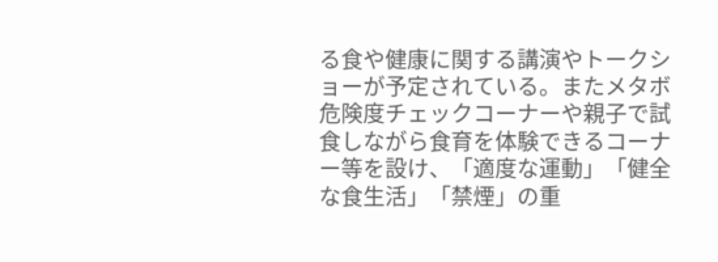る食や健康に関する講演やトークショーが予定されている。またメタボ危険度チェックコーナーや親子で試食しながら食育を体験できるコーナー等を設け、「適度な運動」「健全な食生活」「禁煙」の重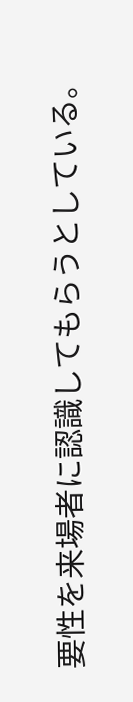要性を来場者に認識してもらうとしている。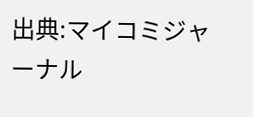出典:マイコミジャーナル